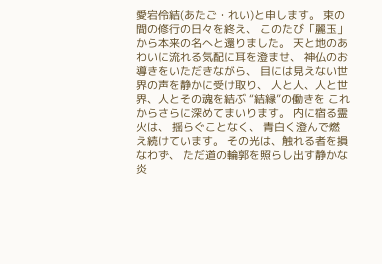愛宕伶結(あたご・れい)と申します。 束の間の修行の日々を終え、 このたび「麗玉」から本来の名へと還りました。 天と地のあわいに流れる気配に耳を澄ませ、 神仏のお導きをいただきながら、 目には見えない世界の声を静かに受け取り、 人と人、人と世界、人とその魂を結ぶ “結縁”の働きを これからさらに深めてまいります。 内に宿る霊火は、 揺らぐことなく、 青白く澄んで燃え続けています。 その光は、触れる者を損なわず、 ただ道の輪郭を照らし出す静かな炎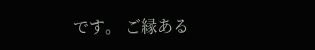です。 ご縁ある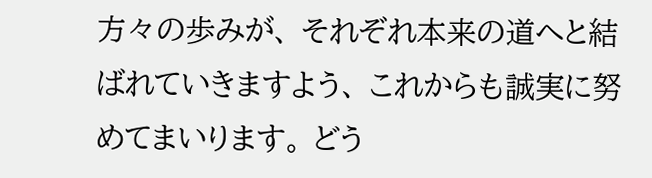方々の歩みが、 それぞれ本来の道へと結ばれていきますよう、 これからも誠実に努めてまいります。 どう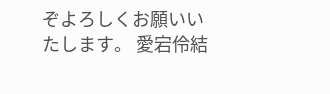ぞよろしくお願いいたします。 愛宕伶結